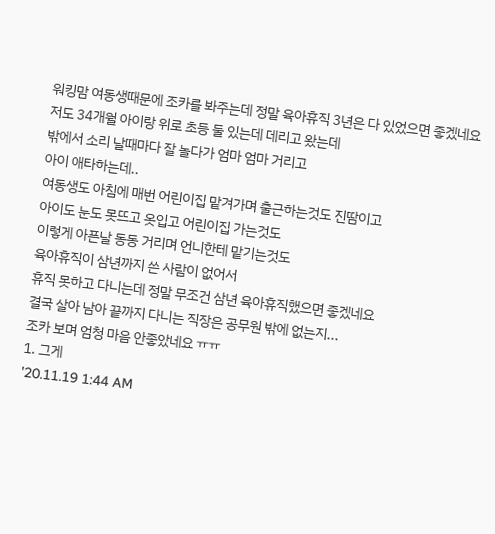워킹맘 여동생때문에 조카를 봐주는데 정말 육아휴직 3년은 다 있었으면 좋겠네요
저도 34개월 아이랑 위로 초등 둘 있는데 데리고 왔는데
밖에서 소리 날때마다 잘 놀다가 엄마 엄마 거리고
아이 애타하는데..
여동생도 아침에 매번 어린이집 맡겨가며 출근하는것도 진땀이고
아이도 눈도 못뜨고 옷입고 어린이집 가는것도
이렇게 아픈날 동동 거리며 언니한테 맡기는것도
육아휴직이 삼년까지 쓴 사람이 없어서
휴직 못하고 다니는데 정말 무조건 삼년 육아휴직했으면 좋겠네요
결국 살아 남아 끝까지 다니는 직장은 공무원 밖에 없는지...
조카 보며 엄청 마음 안좋았네요 ㅠㅠ
1. 그게
'20.11.19 1:44 AM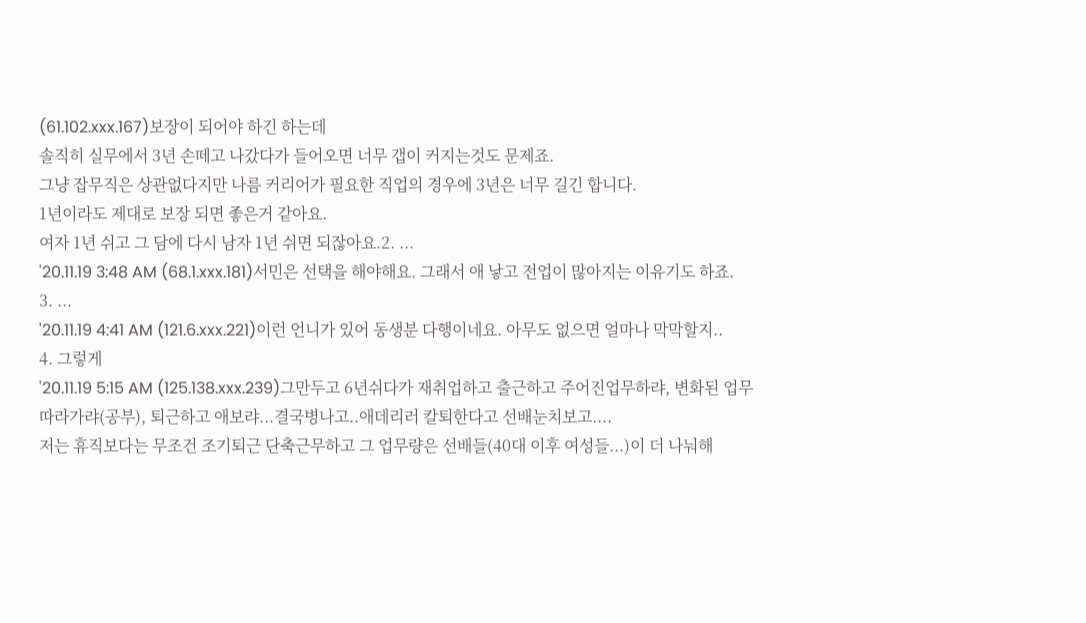(61.102.xxx.167)보장이 되어야 하긴 하는데
솔직히 실무에서 3년 손떼고 나갔다가 들어오면 너무 갭이 커지는것도 문제죠.
그냥 잡무직은 상관없다지만 나름 커리어가 필요한 직업의 경우에 3년은 너무 길긴 합니다.
1년이라도 제대로 보장 되면 좋은거 같아요.
여자 1년 쉬고 그 담에 다시 남자 1년 쉬면 되잖아요.2. ...
'20.11.19 3:48 AM (68.1.xxx.181)서민은 선택을 해야해요. 그래서 애 낳고 전업이 많아지는 이유기도 하죠.
3. ...
'20.11.19 4:41 AM (121.6.xxx.221)이런 언니가 있어 동생분 다행이네요. 아무도 없으면 얼마나 막막할지..
4. 그렇게
'20.11.19 5:15 AM (125.138.xxx.239)그만두고 6년쉬다가 재취업하고 출근하고 주어진업무하랴, 변화된 업무 따라가랴(공부), 퇴근하고 애보랴...결국병나고..애데리러 칼퇴한다고 선배눈치보고....
저는 휴직보다는 무조건 조기퇴근 단축근무하고 그 업무량은 선배들(40대 이후 여성들...)이 더 나눠해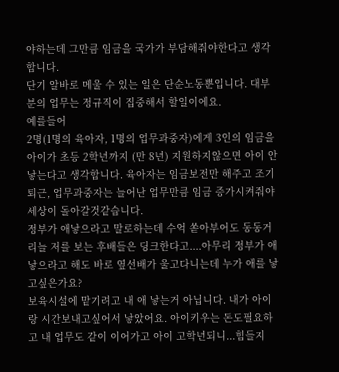야하는데 그만큼 임금을 국가가 부담해줘야한다고 생각합니다.
단기 알바로 메울 수 있는 일은 단순노동뿐입니다. 대부분의 업무는 정규직이 집중해서 할일이에요.
예를들어
2명(1명의 육아자, 1명의 업무과중자)에게 3인의 임금을 아이가 초등 2학년까지 (만 8년) 지원하지않으면 아이 안낳는다고 생각합니다. 육아자는 임금보전만 해주고 조기퇴근, 업무과중자는 늘어난 업무만큼 임금 증가시켜줘야 세상이 돌아갈것같습니다.
정부가 애낳으라고 말로하는데 수억 쏟아부어도 동동거리늘 저를 보는 후배들은 딩크한다고....아무리 정부가 애 낳으라고 해도 바로 옆선배가 울고다니는데 누가 애를 낳고싶은가요?
보육시설에 맡기려고 내 애 낳는거 아닙니다. 내가 아이랑 시간보내고싶어서 낳았어요. 아이키우는 돈도필요하고 내 업무도 같이 이어가고 아이 고학년되니...힘들지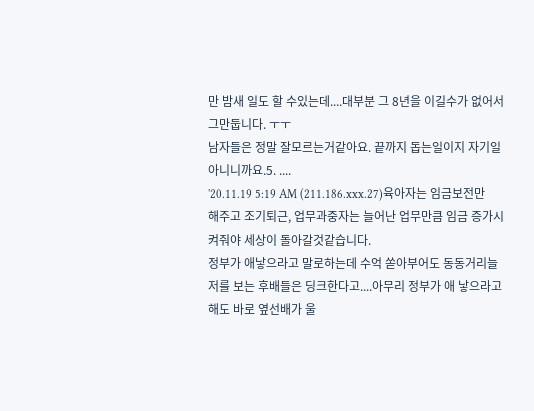만 밤새 일도 할 수있는데....대부분 그 8년을 이길수가 없어서 그만둡니다. ㅜㅜ
남자들은 정말 잘모르는거같아요. 끝까지 돕는일이지 자기일아니니까요.5. ....
'20.11.19 5:19 AM (211.186.xxx.27)육아자는 임금보전만 해주고 조기퇴근, 업무과중자는 늘어난 업무만큼 임금 증가시켜줘야 세상이 돌아갈것같습니다.
정부가 애낳으라고 말로하는데 수억 쏟아부어도 동동거리늘 저를 보는 후배들은 딩크한다고....아무리 정부가 애 낳으라고 해도 바로 옆선배가 울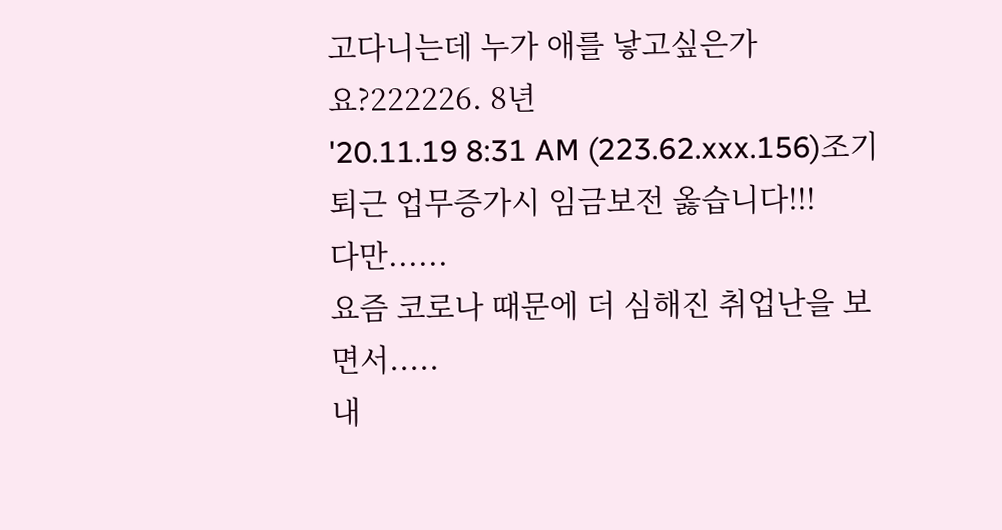고다니는데 누가 애를 낳고싶은가요?222226. 8년
'20.11.19 8:31 AM (223.62.xxx.156)조기퇴근 업무증가시 임금보전 옳습니다!!!
다만......
요즘 코로나 때문에 더 심해진 취업난을 보면서.....
내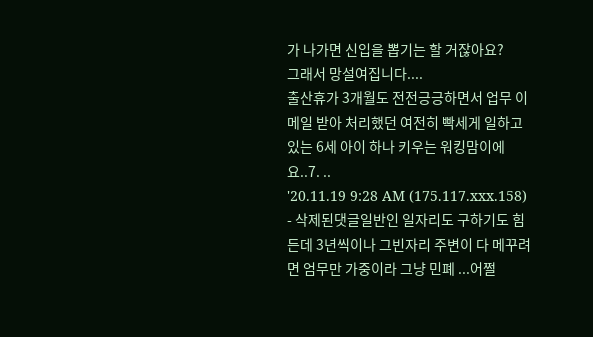가 나가면 신입을 뽑기는 할 거잖아요?
그래서 망설여집니다....
출산휴가 3개월도 전전긍긍하면서 업무 이메일 받아 처리했던 여전히 빡세게 일하고 있는 6세 아이 하나 키우는 워킹맘이에요..7. ..
'20.11.19 9:28 AM (175.117.xxx.158) - 삭제된댓글일반인 일자리도 구하기도 힘든데 3년씩이나 그빈자리 주변이 다 메꾸려면 엄무만 가중이라 그냥 민폐 ...어쩔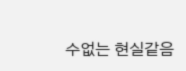수없는 현실같음